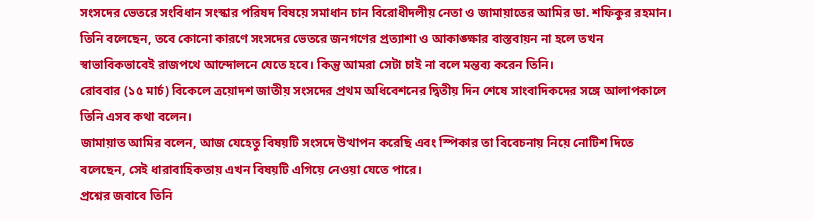সংসদের ভেতরে সংবিধান সংস্কার পরিষদ বিষয়ে সমাধান চান বিরোধীদলীয় নেতা ও জামায়াতের আমির ডা. শফিকুর রহমান। তিনি বলেছেন, তবে কোনো কারণে সংসদের ভেতরে জনগণের প্রত্যাশা ও আকাঙ্ক্ষার বাস্তবায়ন না হলে তখন স্বাভাবিকভাবেই রাজপথে আন্দোলনে যেতে হবে। কিন্তু আমরা সেটা চাই না বলে মন্তব্য করেন তিনি।
রোববার (১৫ মার্চ) বিকেলে ত্রয়োদশ জাতীয় সংসদের প্রথম অধিবেশনের দ্বিতীয় দিন শেষে সাংবাদিকদের সঙ্গে আলাপকালে তিনি এসব কথা বলেন।
জামায়াত আমির বলেন, আজ যেহেতু বিষয়টি সংসদে উত্থাপন করেছি এবং স্পিকার তা বিবেচনায় নিয়ে নোটিশ দিতে বলেছেন, সেই ধারাবাহিকতায় এখন বিষয়টি এগিয়ে নেওয়া যেতে পারে।
প্রশ্নের জবাবে তিনি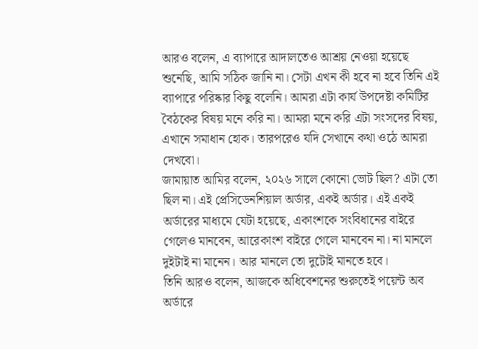আরও বলেন, এ ব্যাপারে আদালতেও আশ্রয় নেওয়া হয়েছে শুনেছি, আমি সঠিক জানি না। সেটা এখন কী হবে না হবে তিনি এই ব্যাপারে পরিষ্কার কিছু বলেনি। আমরা এটা কার্য উপদেষ্টা কমিটির বৈঠকের বিষয় মনে করি না। আমরা মনে করি এটা সংসদের বিষয়, এখানে সমাধান হোক। তারপরেও যদি সেখানে কথা ওঠে আমরা দেখবো।
জামায়াত আমির বলেন, ২০২৬ সালে কোনো ভোট ছিল? এটা তো ছিল না। এই প্রেসিডেনশিয়াল অর্ডার, একই অর্ডার। এই একই অর্ডারের মাধ্যমে যেটা হয়েছে, একাংশকে সংবিধানের বাইরে গেলেও মানবেন, আরেকাংশ বাইরে গেলে মানবেন না। না মানলে দুইটাই না মানেন। আর মানলে তো দুটোই মানতে হবে।
তিনি আরও বলেন, আজকে অধিবেশনের শুরুতেই পয়েন্ট অব অর্ডারে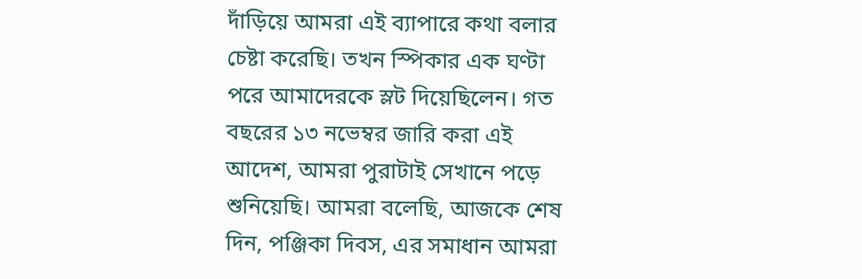দাঁড়িয়ে আমরা এই ব্যাপারে কথা বলার চেষ্টা করেছি। তখন স্পিকার এক ঘণ্টা পরে আমাদেরকে স্লট দিয়েছিলেন। গত বছরের ১৩ নভেম্বর জারি করা এই আদেশ, আমরা পুরাটাই সেখানে পড়ে শুনিয়েছি। আমরা বলেছি, আজকে শেষ দিন, পঞ্জিকা দিবস, এর সমাধান আমরা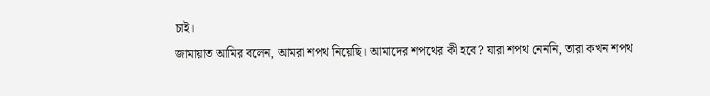চাই।
জামায়াত আমির বলেন, আমরা শপথ নিয়েছি। আমাদের শপথের কী হবে? যারা শপথ নেননি, তারা কখন শপথ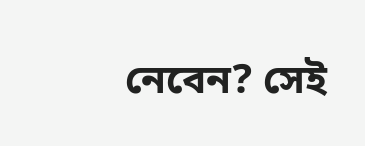নেবেন? সেই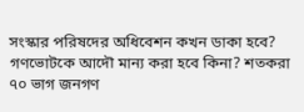সংস্কার পরিষদের অধিবেশন কখন ডাকা হবে? গণভোটকে আদৌ মান্য করা হবে কিনা? শতকরা ৭০ ভাগ জনগণ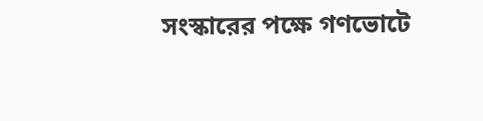সংস্কারের পক্ষে গণভোটে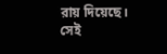রায় দিয়েছে। সেই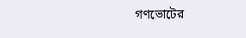গণভোটের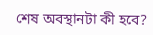শেষ অবস্থানটা কী হবে?